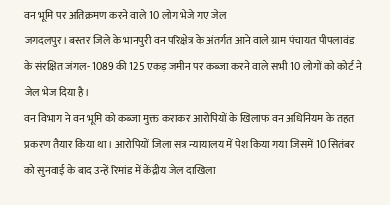वन भूमि पर अतिक्रमण करने वाले 10 लोग भेजे गए जेल
जगदलपुर। बस्तर जिले के भानपुरी वन परिक्षेत्र के अंतर्गत आने वाले ग्राम पंचायत पीपलावंड के संरक्षित जंगल- 1089 की 125 एकड़ जमीन पर कब्जा करने वाले सभी 10 लोगों को कोर्ट ने जेल भेज दिया है।
वन विभाग ने वन भूमि को कब्जा मुक्त कराकर आरोपियों के खिलाफ वन अधिनियम के तहत प्रकरण तैयार किया था। आरोपियों जिला सत्र न्यायालय में पेश किया गया जिसमें 10 सितंबर को सुनवाई के बाद उन्हें रिमांड में केंद्रीय जेल दाखिला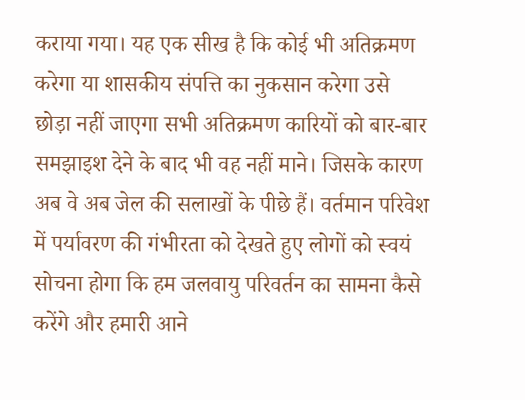कराया गया। यह एक सीख है कि कोई भी अतिक्रमण करेगा या शासकीय संपत्ति का नुकसान करेगा उसे छोड़ा नहीं जाएगा सभी अतिक्रमण कारियों को बार-बार समझाइश देने के बाद भी वह नहीं माने। जिसके कारण अब वे अब जेल की सलाखों के पीछे हैं। वर्तमान परिवेश में पर्यावरण की गंभीरता को देखते हुए लोगों को स्वयं सोचना होगा कि हम जलवायु परिवर्तन का सामना कैसे करेंगे और हमारी आने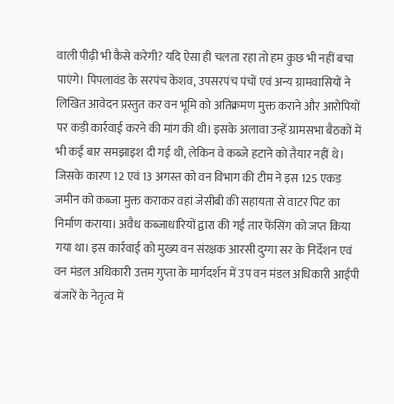वाली पीढ़ी भी कैसे करेगी? यदि ऐसा ही चलता रहा तो हम कुछ भी नहीं बचा पाएंगे। पिपलावंड के सरपंच केशव, उपसरपंच पंचों एवं अन्य ग्रामवासियों ने लिखित आवेदन प्रस्तुत कर वन भूमि को अतिक्रमण मुक्त कराने और आरोपियों पर कड़ी कार्रवाई करने की मांग की थी। इसके अलावा उन्हें ग्रामसभा बैठकों में भी कई बार समझाइश दी गई थी, लेकिन वे कब्जे हटाने को तैयार नहीं थे। जिसके कारण 12 एवं 13 अगस्त को वन विभाग की टीम ने इस 125 एकड़ जमीन को कब्जा मुक्त कराकर वहां जेसीबी की सहायता से वाटर पिट का निर्माण कराया। अवैध कब्जाधारियों द्वारा की गई तार फेंसिंग को जप्त किया गया था। इस कार्रवाई को मुख्य वन संरक्षक आरसी दुग्गा सर के निर्देशन एवं वन मंडल अधिकारी उत्तम गुप्ता के मार्गदर्शन में उप वन मंडल अधिकारी आईपी बंजारें के नेतृत्व में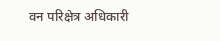वन परिक्षेत्र अधिकारी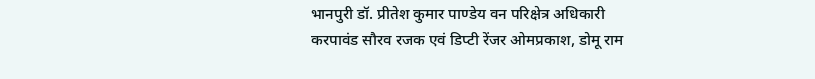भानपुरी डॉ. प्रीतेश कुमार पाण्डेय वन परिक्षेत्र अधिकारी करपावंड सौरव रजक एवं डिप्टी रेंजर ओमप्रकाश, डोमू राम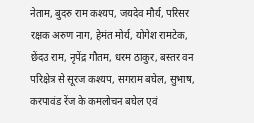नेताम, बुदरु राम कश्यप, जयदेव मौर्य, परिसर रक्षक अरुण नाग, हेमंत मोर्य, योगेश रामटेक, छेंदउ राम, नृपेंद्र गौतम, धरम ठाकुर, बस्तर वन परिक्षेत्र से सूरज कश्यप, सगराम बघेल, सुभाष, करपावंड रेंज के कमलोचन बघेल एवं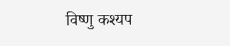विष्णु कश्यप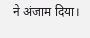ने अंजाम दिया।